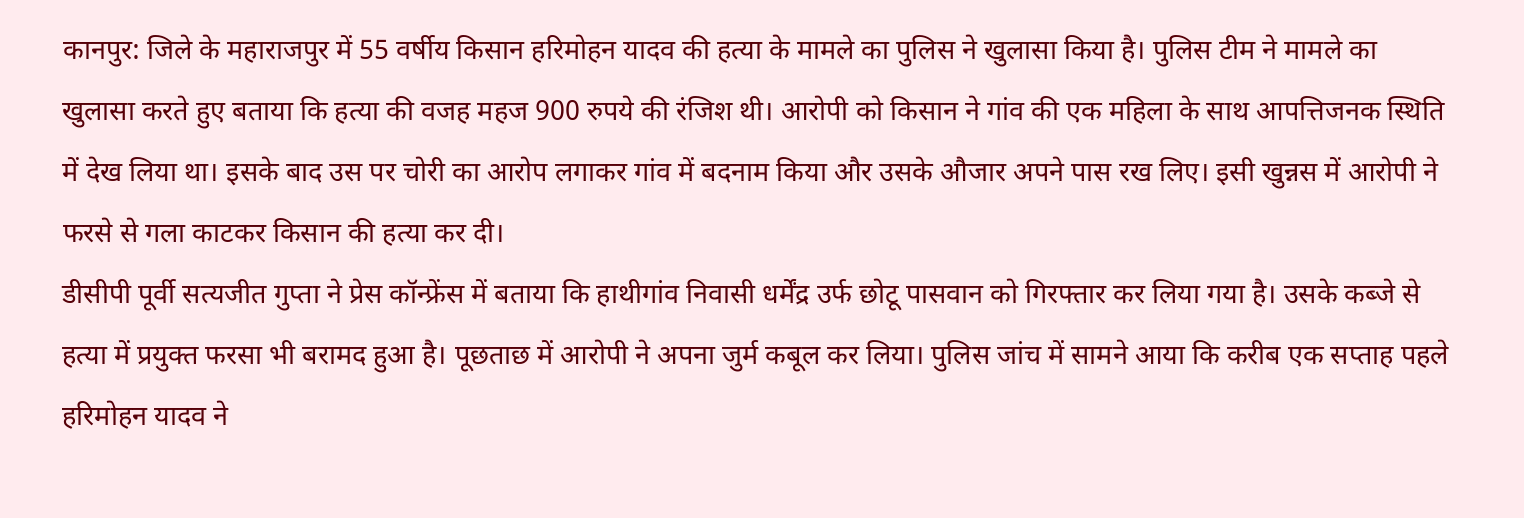कानपुर: जिले के महाराजपुर में 55 वर्षीय किसान हरिमोहन यादव की हत्या के मामले का पुलिस ने खुलासा किया है। पुलिस टीम ने मामले का खुलासा करते हुए बताया कि हत्या की वजह महज 900 रुपये की रंजिश थी। आरोपी को किसान ने गांव की एक महिला के साथ आपत्तिजनक स्थिति में देख लिया था। इसके बाद उस पर चोरी का आरोप लगाकर गांव में बदनाम किया और उसके औजार अपने पास रख लिए। इसी खुन्नस में आरोपी ने फरसे से गला काटकर किसान की हत्या कर दी।
डीसीपी पूर्वी सत्यजीत गुप्ता ने प्रेस कॉन्फ्रेंस में बताया कि हाथीगांव निवासी धर्मेंद्र उर्फ छोटू पासवान को गिरफ्तार कर लिया गया है। उसके कब्जे से हत्या में प्रयुक्त फरसा भी बरामद हुआ है। पूछताछ में आरोपी ने अपना जुर्म कबूल कर लिया। पुलिस जांच में सामने आया कि करीब एक सप्ताह पहले हरिमोहन यादव ने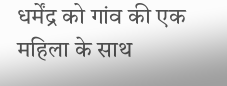धर्मेंद्र को गांव की एक महिला के साथ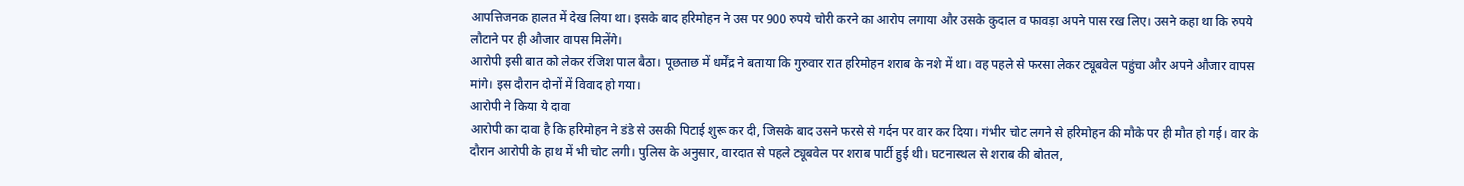आपत्तिजनक हालत में देख लिया था। इसके बाद हरिमोहन ने उस पर 900 रुपये चोरी करने का आरोप लगाया और उसके कुदाल व फावड़ा अपने पास रख लिए। उसने कहा था कि रुपये लौटाने पर ही औजार वापस मिलेंगे।
आरोपी इसी बात को लेकर रंजिश पाल बैठा। पूछताछ में धर्मेंद्र ने बताया कि गुरुवार रात हरिमोहन शराब के नशे में था। वह पहले से फरसा लेकर ट्यूबवेल पहुंचा और अपने औजार वापस मांगे। इस दौरान दोनों में विवाद हो गया।
आरोपी ने किया ये दावा
आरोपी का दावा है कि हरिमोहन ने डंडे से उसकी पिटाई शुरू कर दी, जिसके बाद उसने फरसे से गर्दन पर वार कर दिया। गंभीर चोट लगने से हरिमोहन की मौके पर ही मौत हो गई। वार के दौरान आरोपी के हाथ में भी चोट लगी। पुलिस के अनुसार, वारदात से पहले ट्यूबवेल पर शराब पार्टी हुई थी। घटनास्थल से शराब की बोतल,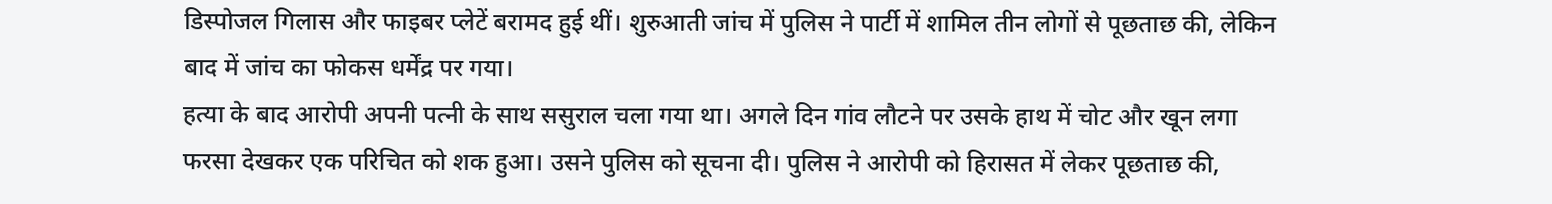डिस्पोजल गिलास और फाइबर प्लेटें बरामद हुई थीं। शुरुआती जांच में पुलिस ने पार्टी में शामिल तीन लोगों से पूछताछ की, लेकिन बाद में जांच का फोकस धर्मेंद्र पर गया।
हत्या के बाद आरोपी अपनी पत्नी के साथ ससुराल चला गया था। अगले दिन गांव लौटने पर उसके हाथ में चोट और खून लगा फरसा देखकर एक परिचित को शक हुआ। उसने पुलिस को सूचना दी। पुलिस ने आरोपी को हिरासत में लेकर पूछताछ की,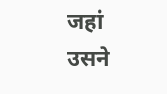जहां उसने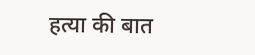हत्या की बात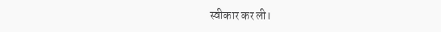स्वीकार कर ली।